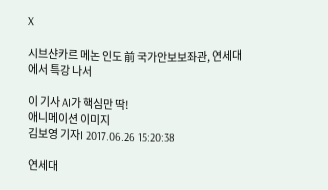X

시브샨카르 메논 인도 前 국가안보보좌관, 연세대에서 특강 나서

이 기사 AI가 핵심만 딱!
애니메이션 이미지
김보영 기자I 2017.06.26 15:20:38

연세대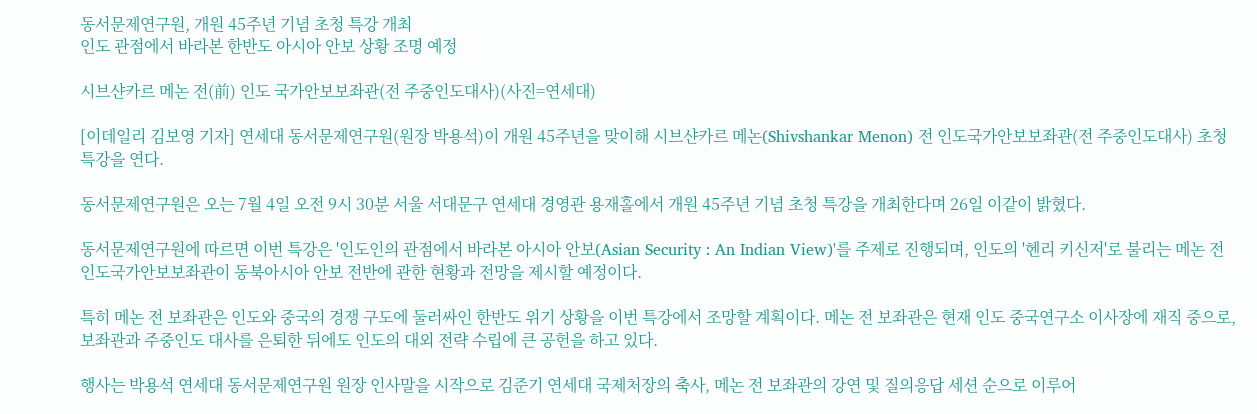동서문제연구원, 개원 45주년 기념 초청 특강 개최
인도 관점에서 바라본 한반도 아시아 안보 상황 조명 예정

시브샨카르 메논 전(前) 인도 국가안보보좌관(전 주중인도대사)(사진=연세대)

[이데일리 김보영 기자] 연세대 동서문제연구원(원장 박용석)이 개원 45주년을 맞이해 시브샨카르 메논(Shivshankar Menon) 전 인도국가안보보좌관(전 주중인도대사) 초청 특강을 연다.

동서문제연구원은 오는 7월 4일 오전 9시 30분 서울 서대문구 연세대 경영관 용재홀에서 개원 45주년 기념 초청 특강을 개최한다며 26일 이같이 밝혔다.

동서문제연구원에 따르면 이번 특강은 '인도인의 관점에서 바라본 아시아 안보(Asian Security : An Indian View)'를 주제로 진행되며, 인도의 '헨리 키신저'로 불리는 메논 전 인도국가안보보좌관이 동북아시아 안보 전반에 관한 현황과 전망을 제시할 예정이다.

특히 메논 전 보좌관은 인도와 중국의 경쟁 구도에 둘러싸인 한반도 위기 상황을 이번 특강에서 조망할 계획이다. 메논 전 보좌관은 현재 인도 중국연구소 이사장에 재직 중으로, 보좌관과 주중인도 대사를 은퇴한 뒤에도 인도의 대외 전략 수립에 큰 공헌을 하고 있다.

행사는 박용석 연세대 동서문제연구원 원장 인사말을 시작으로 김준기 연세대 국제처장의 축사, 메논 전 보좌관의 강연 및 질의응답 세션 순으로 이루어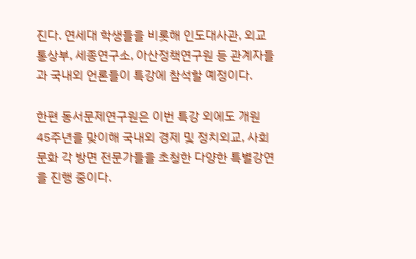진다. 연세대 학생들을 비롯해 인도대사관, 외교통상부, 세종연구소, 아산정책연구원 등 관계자들과 국내외 언론들이 특강에 참석할 예정이다.

한편 동서문제연구원은 이번 특강 외에도 개원 45주년을 맞이해 국내외 경제 및 정치외교, 사회문화 각 방면 전문가들을 초청한 다양한 특별강연을 진행 중이다.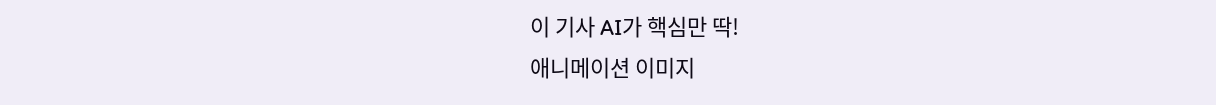이 기사 AI가 핵심만 딱!
애니메이션 이미지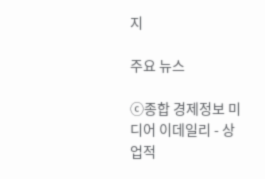지

주요 뉴스

ⓒ종합 경제정보 미디어 이데일리 - 상업적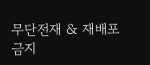무단전재 & 재배포 금지